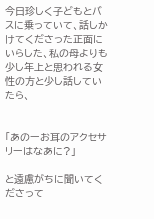今日珍しく子どもとバスに乗っていて、話しかけてくださった正面にいらした、私の母よりも少し年上と思われる女性の方と少し話していたら、


「あのーお耳のアクセサリーはなあに?」

と遠慮がちに聞いてくださって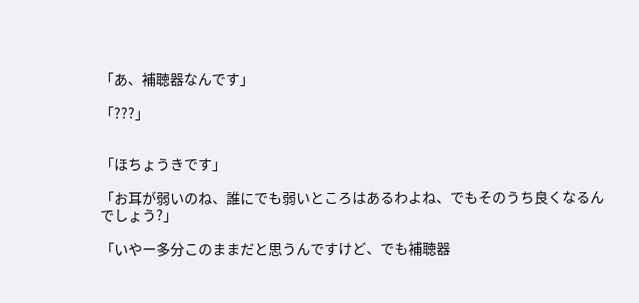「あ、補聴器なんです」

「???」


「ほちょうきです」

「お耳が弱いのね、誰にでも弱いところはあるわよね、でもそのうち良くなるんでしょう?」

「いやー多分このままだと思うんですけど、でも補聴器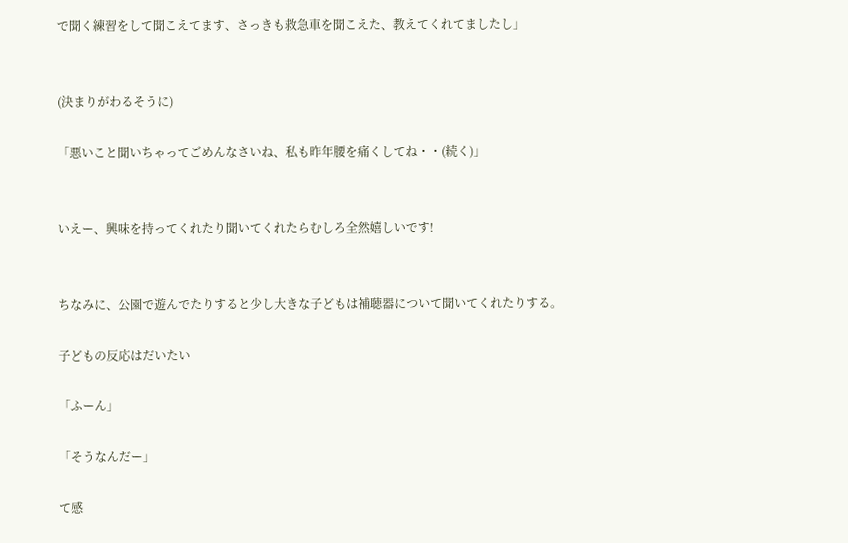で聞く練習をして聞こえてます、さっきも救急車を聞こえた、教えてくれてましたし」


(決まりがわるそうに)

「悪いこと聞いちゃってごめんなさいね、私も昨年腰を痛くしてね・・(続く)」


いえー、興味を持ってくれたり聞いてくれたらむしろ全然嬉しいです!


ちなみに、公園で遊んでたりすると少し大きな子どもは補聴器について聞いてくれたりする。

子どもの反応はだいたい

「ふーん」

「そうなんだー」

て感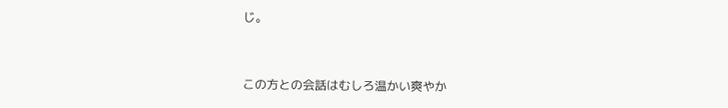じ。


この方との会話はむしろ温かい爽やか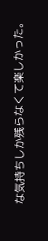な気持ちしか残らなくて楽しかった。